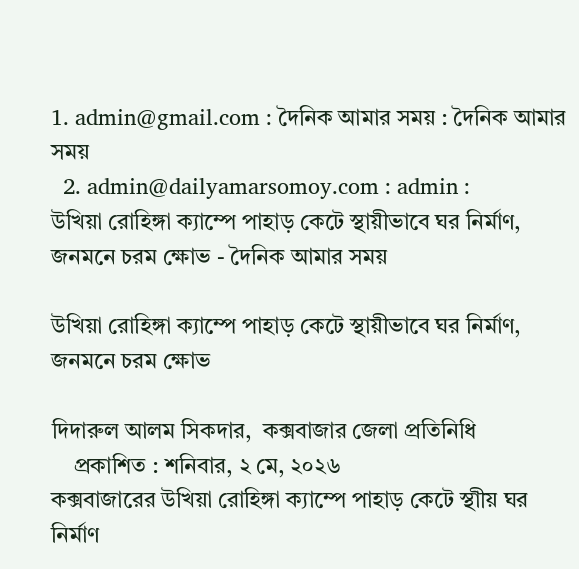1. admin@gmail.com : দৈনিক আমার সময় : দৈনিক আমার সময়
  2. admin@dailyamarsomoy.com : admin :
উখিয়া রোহিঙ্গা ক্যাম্পে পাহাড় কেটে স্থায়ীভাবে ঘর নির্মাণ, জনমনে চরম ক্ষোভ - দৈনিক আমার সময়

উখিয়া রোহিঙ্গা ক্যাম্পে পাহাড় কেটে স্থায়ীভাবে ঘর নির্মাণ, জনমনে চরম ক্ষোভ

দিদারুল আলম সিকদার,  কক্সবাজার জেলা প্রতিনিধি
    প্রকাশিত : শনিবার, ২ মে, ২০২৬
কক্সবাজারের উখিয়া রোহিঙ্গা ক্যাম্পে পাহাড় কেটে স্থাীয় ঘর নির্মাণ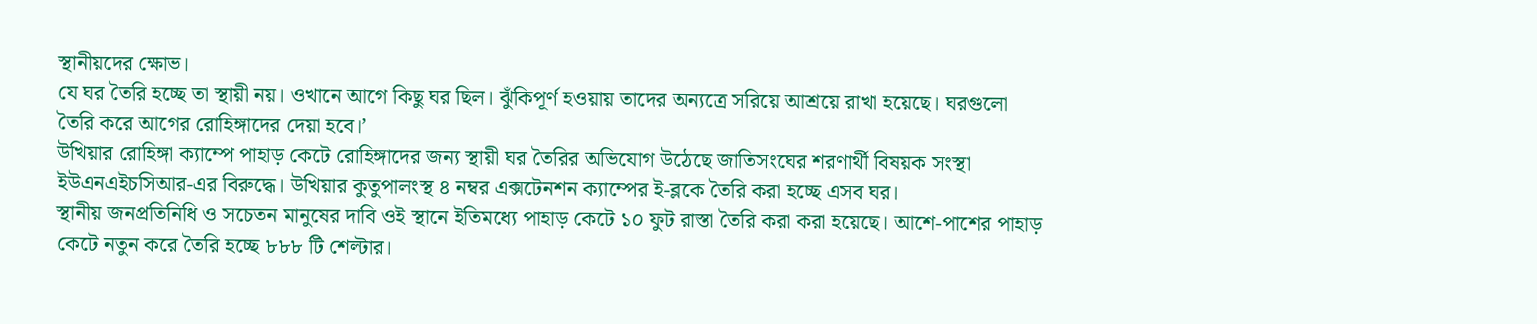স্থানীয়দের ক্ষোভ।
যে ঘর তৈরি হচ্ছে তা স্থায়ী নয়। ওখানে আগে কিছু ঘর ছিল। ঝুঁকিপূর্ণ হওয়ায় তাদের অন্যত্রে সরিয়ে আশ্রয়ে রাখা হয়েছে। ঘরগুলো তৈরি করে আগের রোহিঙ্গাদের দেয়া হবে।’
উখিয়ার রোহিঙ্গা ক্যাম্পে পাহাড় কেটে রোহিঙ্গাদের জন্য স্থায়ী ঘর তৈরির অভিযোগ উঠেছে জাতিসংঘের শরণার্থী বিষয়ক সংস্থা ইউএনএইচসিআর-এর বিরুদ্ধে। উখিয়ার কুতুপালংস্থ ৪ নম্বর এক্সটেনশন ক্যাম্পের ই-ব্লকে তৈরি করা হচ্ছে এসব ঘর।
স্থানীয় জনপ্রতিনিধি ও সচেতন মানুষের দাবি ওই স্থানে ইতিমধ্যে পাহাড় কেটে ১০ ফুট রাস্তা তৈরি করা করা হয়েছে। আশে-পাশের পাহাড় কেটে নতুন করে তৈরি হচ্ছে ৮৮৮ টি শেল্টার।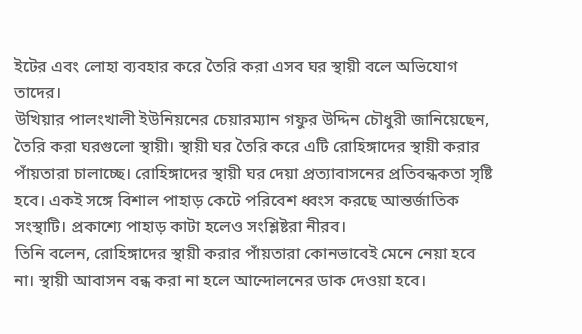ইটের এবং লোহা ব্যবহার করে তৈরি করা এসব ঘর স্থায়ী বলে অভিযোগ তাদের।
উখিয়ার পালংখালী ইউনিয়নের চেয়ারম্যান গফুর উদ্দিন চৌধুরী জানিয়েছেন, তৈরি করা ঘরগুলো স্থায়ী। স্থায়ী ঘর তৈরি করে এটি রোহিঙ্গাদের স্থায়ী করার পাঁয়তারা চালাচ্ছে। রোহিঙ্গাদের স্থায়ী ঘর দেয়া প্রত্যাবাসনের প্রতিবন্ধকতা সৃষ্টি হবে। একই সঙ্গে বিশাল পাহাড় কেটে পরিবেশ ধ্বংস করছে আন্তর্জাতিক সংস্থাটি। প্রকাশ্যে পাহাড় কাটা হলেও সংশ্লিষ্টরা নীরব।
তিনি বলেন, রোহিঙ্গাদের স্থায়ী করার পাঁয়তারা কোনভাবেই মেনে নেয়া হবে না। স্থায়ী আবাসন বন্ধ করা না হলে আন্দোলনের ডাক দেওয়া হবে।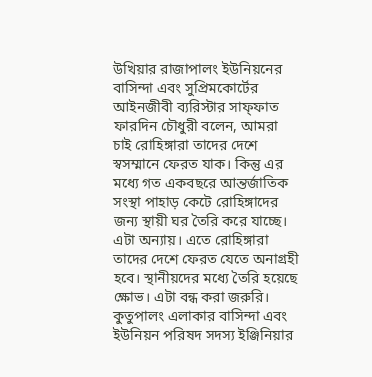উখিয়ার রাজাপালং ইউনিয়নের বাসিন্দা এবং সুপ্রিমকোর্টের আইনজীবী ব্যরিস্টার সাফ্ফাত ফারদিন চৌধুরী বলেন, আমরা চাই রোহিঙ্গারা তাদের দেশে স্বসম্মানে ফেরত যাক। কিন্তু এর মধ্যে গত একবছরে আন্তর্জাতিক সংস্থা পাহাড় কেটে রোহিঙ্গাদের জন্য স্থায়ী ঘর তৈরি করে যাচ্ছে। এটা অন্যায়। এতে রোহিঙ্গারা তাদের দেশে ফেরত যেতে অনাগ্রহী হবে। স্থানীয়দের মধ্যে তৈরি হয়েছে ক্ষোভ। এটা বন্ধ করা জরুরি।
কুতুপালং এলাকার বাসিন্দা এবং ইউনিয়ন পরিষদ সদস্য ইঞ্জিনিয়ার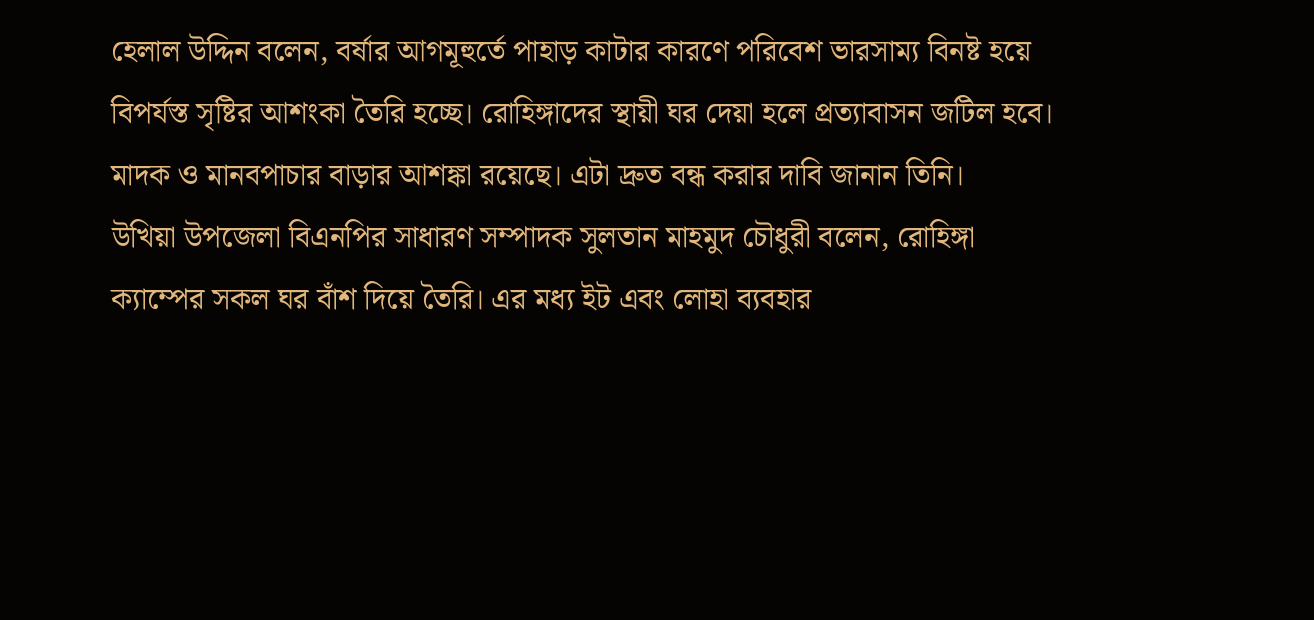হেলাল উদ্দিন বলেন, বর্ষার আগমূহুর্তে পাহাড় কাটার কারণে পরিবেশ ভারসাম্য বিনষ্ট হয়ে বিপর্যস্ত সৃষ্টির আশংকা তৈরি হচ্ছে। রোহিঙ্গাদের স্থায়ী ঘর দেয়া হলে প্রত্যাবাসন জটিল হবে। মাদক ও মানবপাচার বাড়ার আশঙ্কা রয়েছে। এটা দ্রুত বন্ধ করার দাবি জানান তিনি।
উখিয়া উপজেলা বিএনপির সাধারণ সম্পাদক সুলতান মাহমুদ চৌধুরী বলেন, রোহিঙ্গা ক্যাম্পের সকল ঘর বাঁশ দিয়ে তৈরি। এর মধ্য ইট এবং লোহা ব্যবহার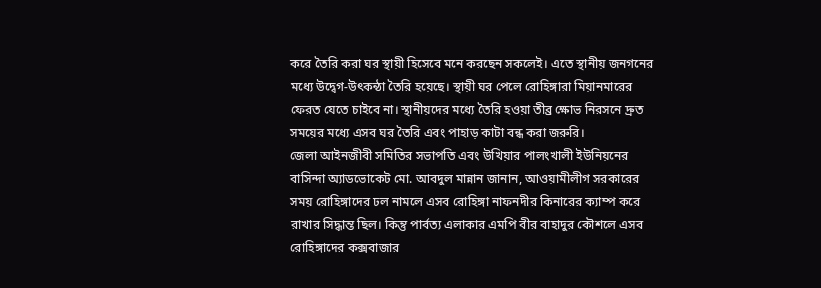করে তৈরি করা ঘর স্থায়ী হিসেবে মনে করছেন সকলেই। এতে স্থানীয় জনগনের মধ্যে উদ্বেগ-উৎকন্ঠা তৈরি হয়েছে। স্থায়ী ঘর পেলে রোহিঙ্গারা মিয়ানমারের ফেরত যেতে চাইবে না। স্থানীয়দের মধ্যে তৈরি হওয়া তীব্র ক্ষোভ নিরসনে দ্রুত সময়ের মধ্যে এসব ঘর তৈরি এবং পাহাড় কাটা বন্ধ করা জরুরি।
জেলা আইনজীবী সমিতির সভাপতি এবং উখিয়ার পালংখালী ইউনিয়নের বাসিন্দা অ্যাডভোকেট মো. আবদুল মান্নান জানান, আওয়ামীলীগ সরকারের সময় রোহিঙ্গাদের ঢল নামলে এসব রোহিঙ্গা নাফনদীর কিনারের ক্যাম্প করে রাখার সিদ্ধান্ত ছিল। কিন্তু পার্বত্য এলাকার এমপি বীর বাহাদুর কৌশলে এসব রোহিঙ্গাদের কক্সবাজার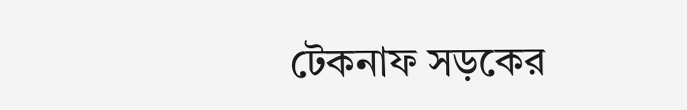টেকনাফ সড়কের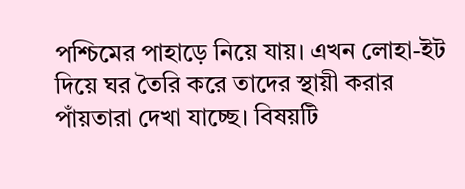পশ্চিমের পাহাড়ে নিয়ে যায়। এখন লোহা-ইট দিয়ে ঘর তৈরি করে তাদের স্থায়ী করার পাঁয়তারা দেখা যাচ্ছে। বিষয়টি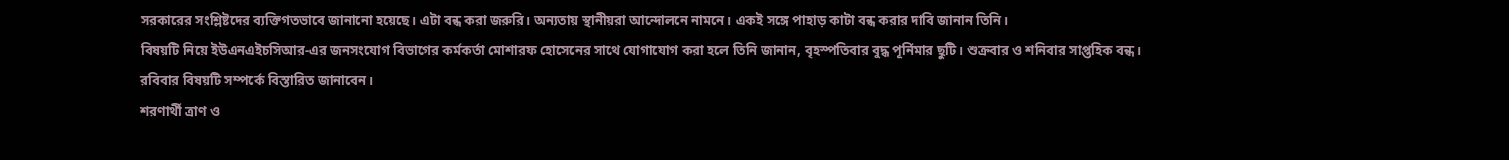সরকারের সংশ্লিষ্টদের ব্যক্তিগতভাবে জানানো হয়েছে। এটা বন্ধ করা জরুরি। অন্যতায় স্থানীয়রা আন্দোলনে নামনে। একই সঙ্গে পাহাড় কাটা বন্ধ করার দাবি জানান তিনি।
বিষয়টি নিয়ে ইউএনএইচসিআর-এর জনসংযোগ বিভাগের কর্মকর্তা মোশারফ হোসেনের সাথে যোগাযোগ করা হলে তিনি জানান, বৃহস্পতিবার বুদ্ধ পূর্নিমার ছুটি। শুক্রবার ও শনিবার সাপ্তহিক বন্ধ। রবিবার বিষয়টি সম্পর্কে বিস্তারিত জানাবেন।
শরণার্থী ত্রাণ ও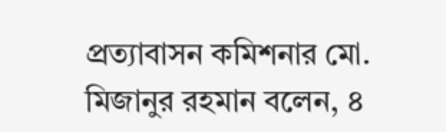প্রত্যাবাসন কমিশনার মো. মিজানুর রহমান বলেন, ৪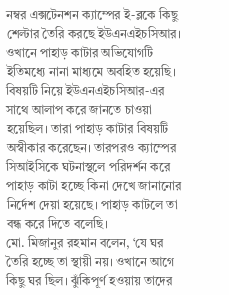নম্বর এক্সটেনশন ক্যাম্পের ই-ব্লকে কিছু শেল্টার তৈরি করছে ইউএনএইচসিআর। ওখানে পাহাড় কাটার অভিযোগটি ইতিমধ্যে নানা মাধ্যমে অবহিত হয়েছি। বিষয়টি নিয়ে ইউএনএইচসিআর-এর সাথে আলাপ করে জানতে চাওয়া হয়েছিল। তারা পাহাড় কাটার বিষয়টি অস্বীকার করেছেন। তারপরও ক্যাম্পের সিআইসিকে ঘটনাস্থলে পরিদর্শন করে পাহাড় কাটা হচ্ছে কিনা দেখে জানানোর নির্দেশ দেয়া হয়েছে। পাহাড় কাটলে তা বন্ধ করে দিতে বলেছি।
মো. মিজানুর রহমান বলেন, ‘যে ঘর তৈরি হচ্ছে তা স্থায়ী নয়। ওখানে আগে কিছু ঘর ছিল। ঝুঁকিপূর্ণ হওয়ায় তাদের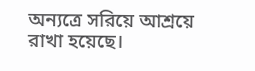অন্যত্রে সরিয়ে আশ্রয়ে রাখা হয়েছে।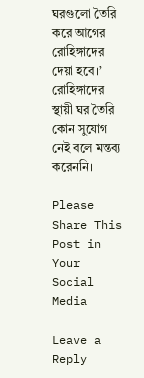ঘরগুলো তৈরি করে আগের রোহিঙ্গাদের দেয়া হবে।’
রোহিঙ্গাদের স্থায়ী ঘর তৈরি কোন সুযোগ নেই বলে মন্তব্য করেননি।

Please Share This Post in Your Social Media

Leave a Reply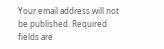Your email address will not be published. Required fields are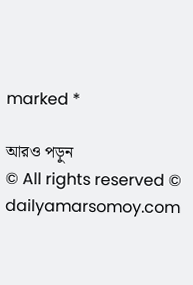marked *

আরও পড়ুন
© All rights reserved © dailyamarsomoy.com